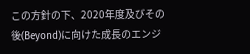この方針の下、2020年度及びその後(Beyond)に向けた成長のエンジ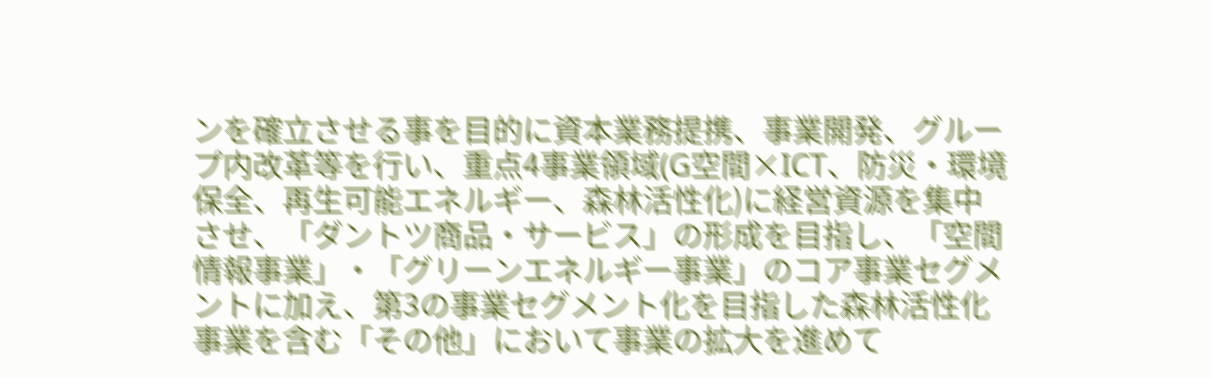ンを確立させる事を目的に資本業務提携、事業開発、グループ内改革等を行い、重点4事業領域(G空間×ICT、防災・環境保全、再生可能エネルギー、森林活性化)に経営資源を集中させ、「ダントツ商品・サービス」の形成を目指し、「空間情報事業」・「グリーンエネルギー事業」のコア事業セグメントに加え、第3の事業セグメント化を目指した森林活性化事業を含む「その他」において事業の拡大を進めて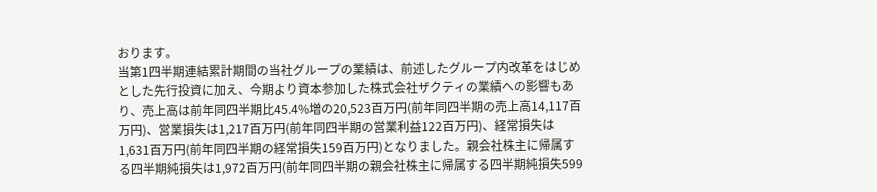おります。
当第1四半期連結累計期間の当社グループの業績は、前述したグループ内改革をはじめとした先行投資に加え、今期より資本参加した株式会社ザクティの業績への影響もあり、売上高は前年同四半期比45.4%増の20,523百万円(前年同四半期の売上高14,117百万円)、営業損失は1,217百万円(前年同四半期の営業利益122百万円)、経常損失は1,631百万円(前年同四半期の経常損失159百万円)となりました。親会社株主に帰属する四半期純損失は1,972百万円(前年同四半期の親会社株主に帰属する四半期純損失599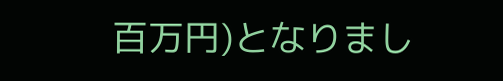百万円)となりまし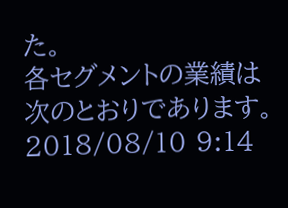た。
各セグメントの業績は次のとおりであります。
2018/08/10 9:14